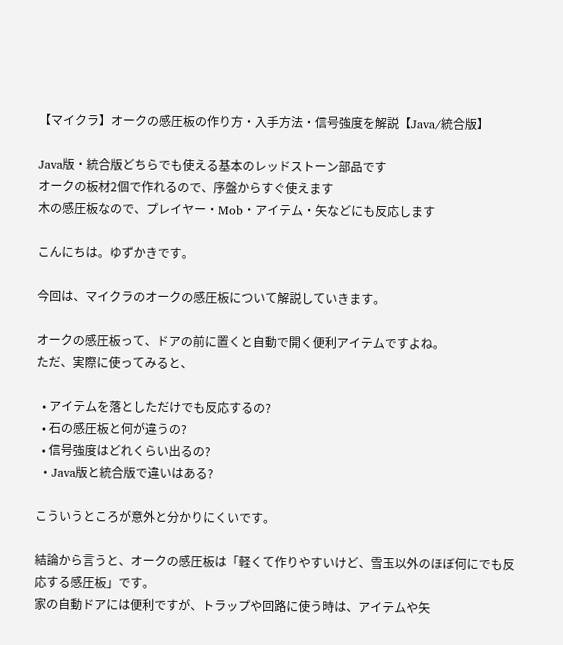【マイクラ】オークの感圧板の作り方・入手方法・信号強度を解説【Java/統合版】

Java版・統合版どちらでも使える基本のレッドストーン部品です
オークの板材2個で作れるので、序盤からすぐ使えます
木の感圧板なので、プレイヤー・Mob・アイテム・矢などにも反応します

こんにちは。ゆずかきです。

今回は、マイクラのオークの感圧板について解説していきます。

オークの感圧板って、ドアの前に置くと自動で開く便利アイテムですよね。
ただ、実際に使ってみると、

  • アイテムを落としただけでも反応するの?
  • 石の感圧板と何が違うの?
  • 信号強度はどれくらい出るの?
  • Java版と統合版で違いはある?

こういうところが意外と分かりにくいです。

結論から言うと、オークの感圧板は「軽くて作りやすいけど、雪玉以外のほぼ何にでも反応する感圧板」です。
家の自動ドアには便利ですが、トラップや回路に使う時は、アイテムや矢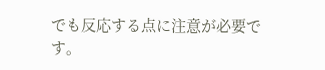でも反応する点に注意が必要です。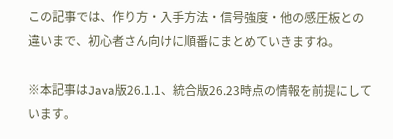この記事では、作り方・入手方法・信号強度・他の感圧板との違いまで、初心者さん向けに順番にまとめていきますね。

※本記事はJava版26.1.1、統合版26.23時点の情報を前提にしています。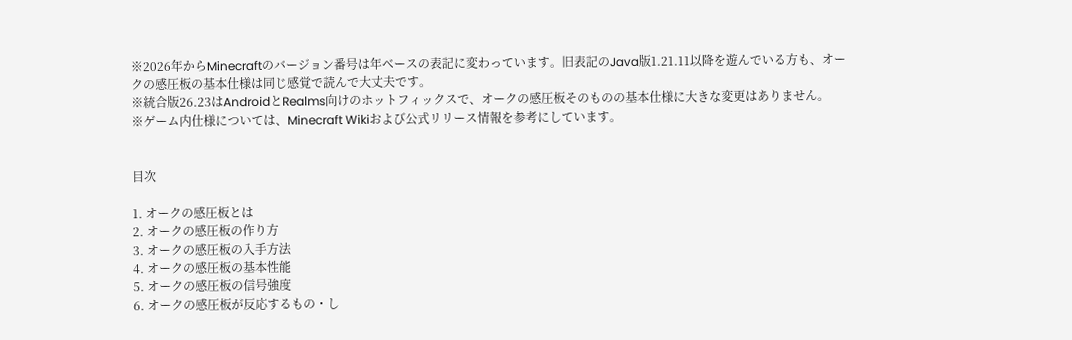※2026年からMinecraftのバージョン番号は年ベースの表記に変わっています。旧表記のJava版1.21.11以降を遊んでいる方も、オークの感圧板の基本仕様は同じ感覚で読んで大丈夫です。
※統合版26.23はAndroidとRealms向けのホットフィックスで、オークの感圧板そのものの基本仕様に大きな変更はありません。
※ゲーム内仕様については、Minecraft Wikiおよび公式リリース情報を参考にしています。


目次

1. オークの感圧板とは
2. オークの感圧板の作り方
3. オークの感圧板の入手方法
4. オークの感圧板の基本性能
5. オークの感圧板の信号強度
6. オークの感圧板が反応するもの・し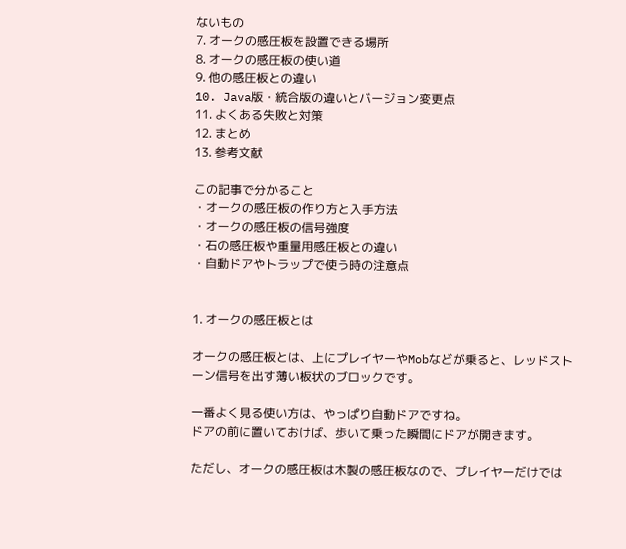ないもの
7. オークの感圧板を設置できる場所
8. オークの感圧板の使い道
9. 他の感圧板との違い
10. Java版・統合版の違いとバージョン変更点
11. よくある失敗と対策
12. まとめ
13. 参考文献

この記事で分かること
・オークの感圧板の作り方と入手方法
・オークの感圧板の信号強度
・石の感圧板や重量用感圧板との違い
・自動ドアやトラップで使う時の注意点


1. オークの感圧板とは

オークの感圧板とは、上にプレイヤーやMobなどが乗ると、レッドストーン信号を出す薄い板状のブロックです。

一番よく見る使い方は、やっぱり自動ドアですね。
ドアの前に置いておけば、歩いて乗った瞬間にドアが開きます。

ただし、オークの感圧板は木製の感圧板なので、プレイヤーだけでは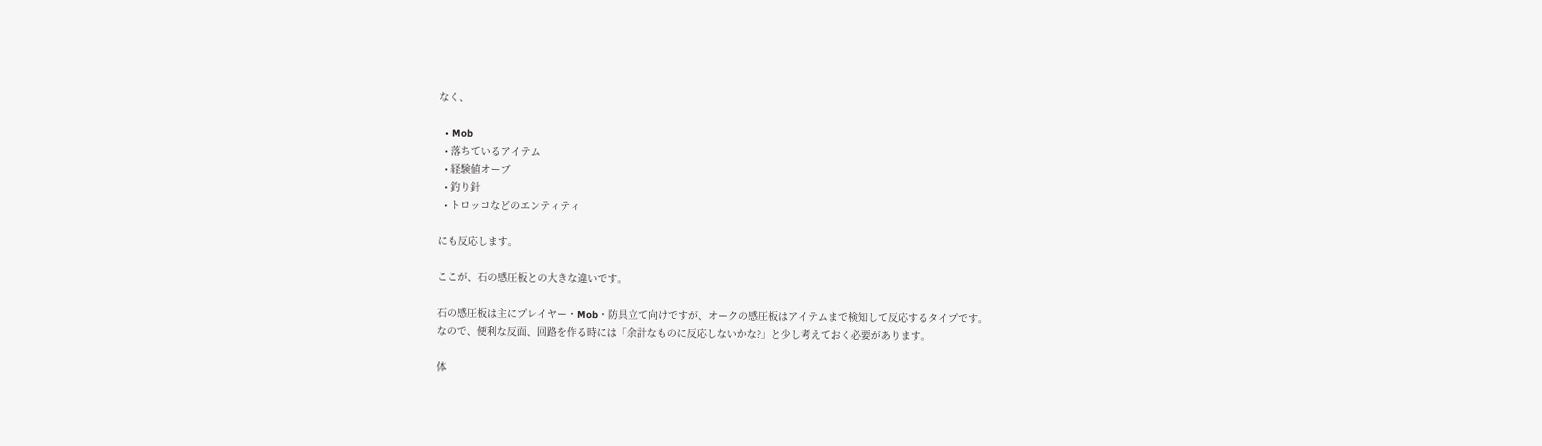なく、

  • Mob
  • 落ちているアイテム
  • 経験値オーブ
  • 釣り針
  • トロッコなどのエンティティ

にも反応します。

ここが、石の感圧板との大きな違いです。

石の感圧板は主にプレイヤー・Mob・防具立て向けですが、オークの感圧板はアイテムまで検知して反応するタイプです。
なので、便利な反面、回路を作る時には「余計なものに反応しないかな?」と少し考えておく必要があります。

体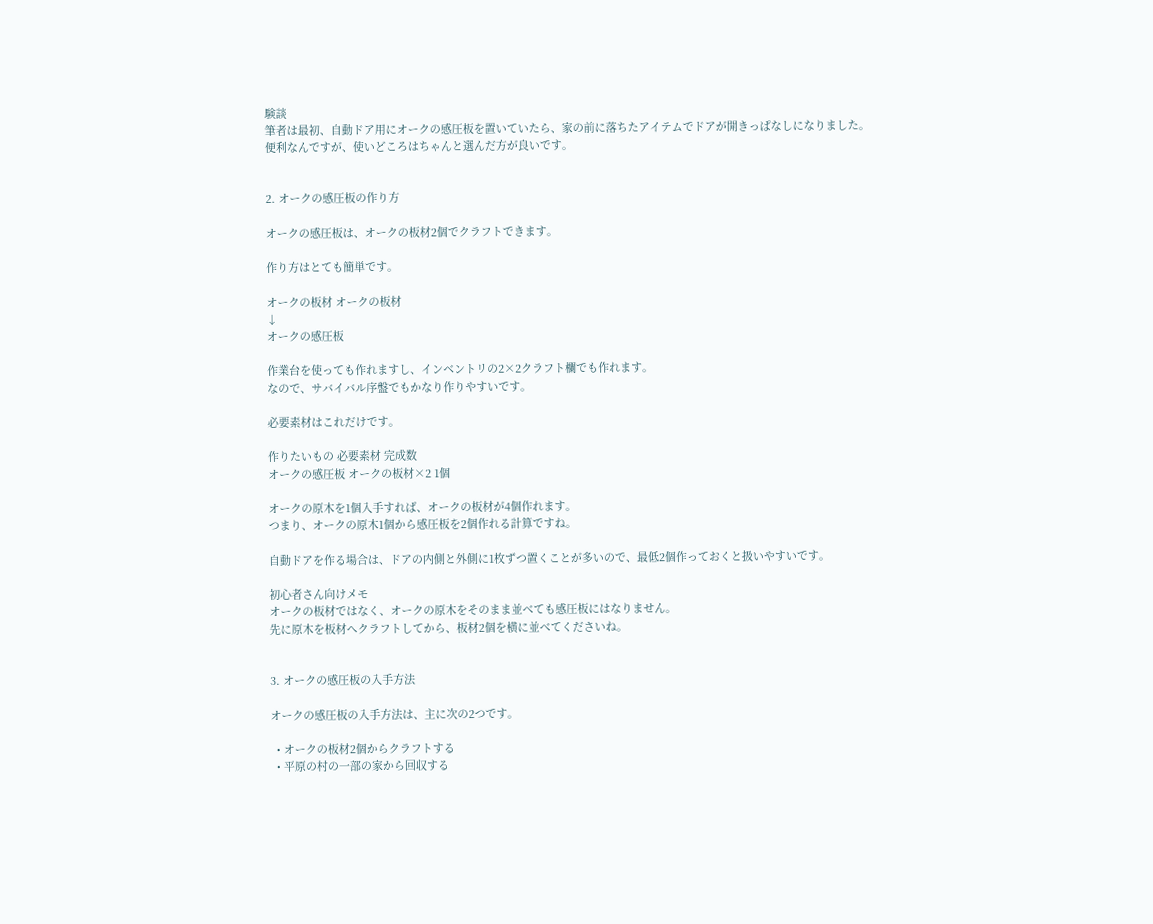験談
筆者は最初、自動ドア用にオークの感圧板を置いていたら、家の前に落ちたアイテムでドアが開きっぱなしになりました。
便利なんですが、使いどころはちゃんと選んだ方が良いです。


2. オークの感圧板の作り方

オークの感圧板は、オークの板材2個でクラフトできます。

作り方はとても簡単です。

オークの板材 オークの板材
↓
オークの感圧板

作業台を使っても作れますし、インベントリの2×2クラフト欄でも作れます。
なので、サバイバル序盤でもかなり作りやすいです。

必要素材はこれだけです。

作りたいもの 必要素材 完成数
オークの感圧板 オークの板材×2 1個

オークの原木を1個入手すれば、オークの板材が4個作れます。
つまり、オークの原木1個から感圧板を2個作れる計算ですね。

自動ドアを作る場合は、ドアの内側と外側に1枚ずつ置くことが多いので、最低2個作っておくと扱いやすいです。

初心者さん向けメモ
オークの板材ではなく、オークの原木をそのまま並べても感圧板にはなりません。
先に原木を板材へクラフトしてから、板材2個を横に並べてくださいね。


3. オークの感圧板の入手方法

オークの感圧板の入手方法は、主に次の2つです。

  • オークの板材2個からクラフトする
  • 平原の村の一部の家から回収する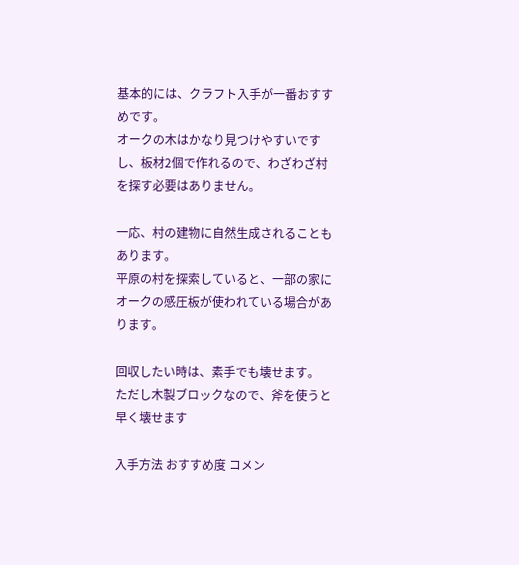基本的には、クラフト入手が一番おすすめです。
オークの木はかなり見つけやすいですし、板材2個で作れるので、わざわざ村を探す必要はありません。

一応、村の建物に自然生成されることもあります。
平原の村を探索していると、一部の家にオークの感圧板が使われている場合があります。

回収したい時は、素手でも壊せます。
ただし木製ブロックなので、斧を使うと早く壊せます

入手方法 おすすめ度 コメン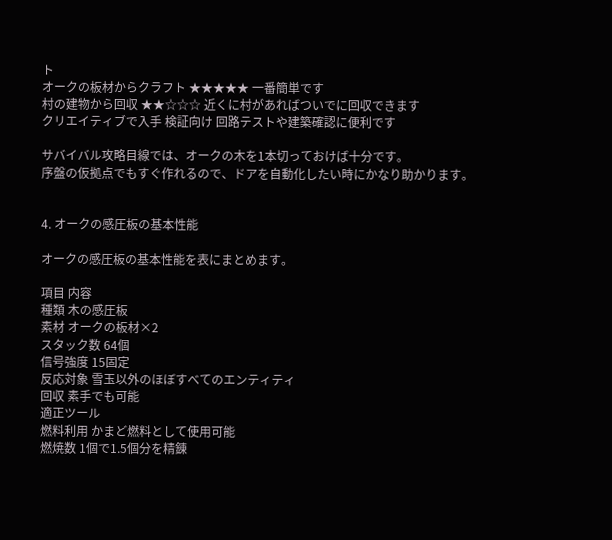ト
オークの板材からクラフト ★★★★★ 一番簡単です
村の建物から回収 ★★☆☆☆ 近くに村があればついでに回収できます
クリエイティブで入手 検証向け 回路テストや建築確認に便利です

サバイバル攻略目線では、オークの木を1本切っておけば十分です。
序盤の仮拠点でもすぐ作れるので、ドアを自動化したい時にかなり助かります。


4. オークの感圧板の基本性能

オークの感圧板の基本性能を表にまとめます。

項目 内容
種類 木の感圧板
素材 オークの板材×2
スタック数 64個
信号強度 15固定
反応対象 雪玉以外のほぼすべてのエンティティ
回収 素手でも可能
適正ツール
燃料利用 かまど燃料として使用可能
燃焼数 1個で1.5個分を精錬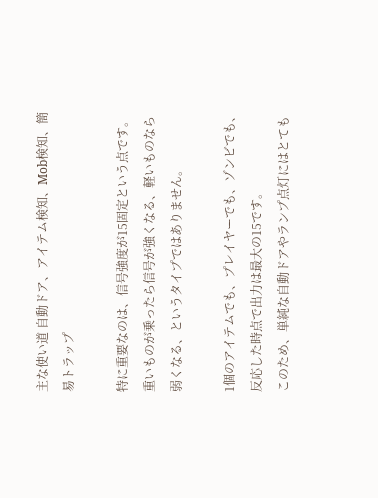主な使い道 自動ドア、アイテム検知、Mob検知、簡易トラップ

特に重要なのは、信号強度が15固定という点です。
重いものが乗ったら信号が強くなる、軽いものなら弱くなる、というタイプではありません。

1個のアイテムでも、プレイヤーでも、ゾンビでも、反応した時点で出力は最大の15です。
このため、単純な自動ドアやランプ点灯にはとても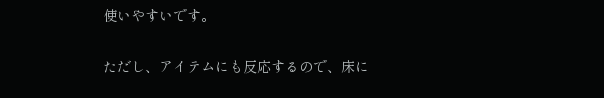使いやすいです。

ただし、アイテムにも反応するので、床に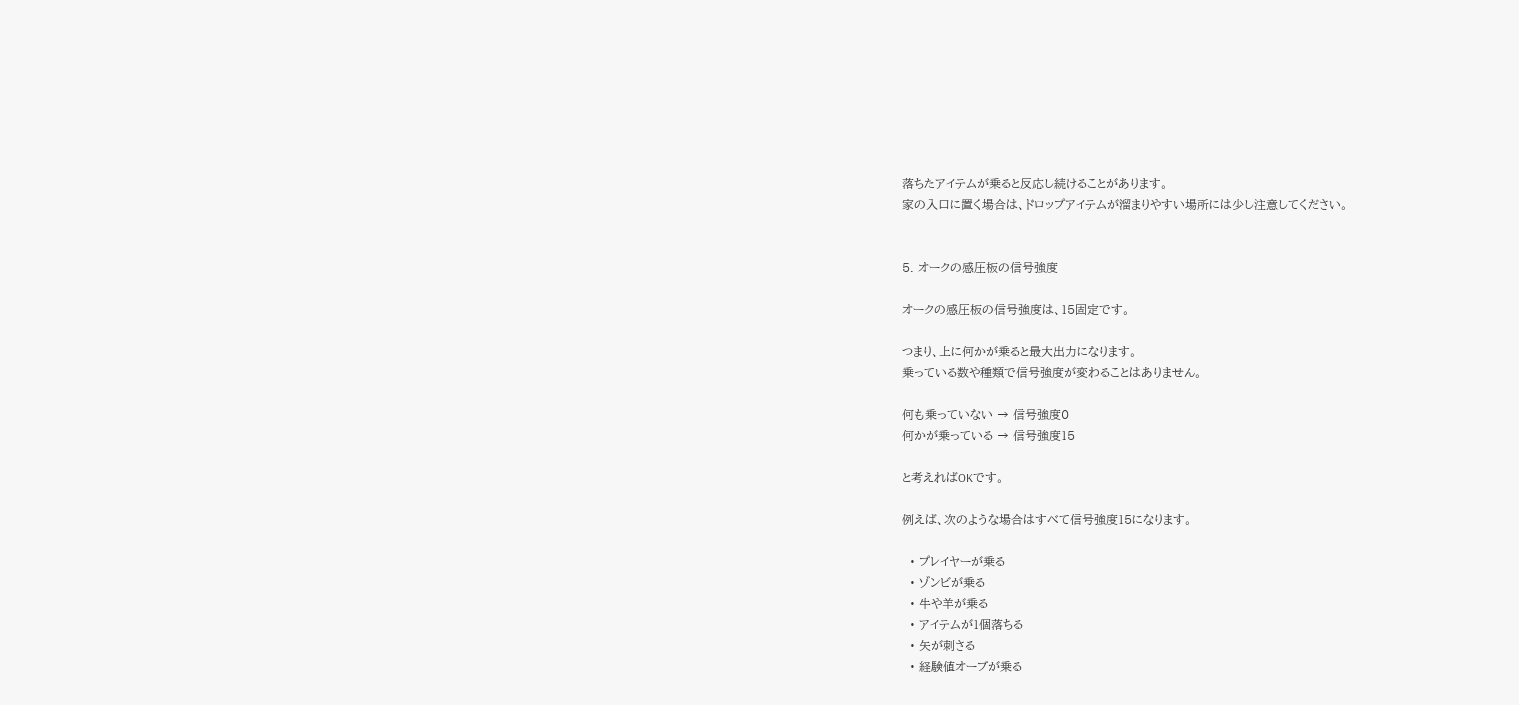落ちたアイテムが乗ると反応し続けることがあります。
家の入口に置く場合は、ドロップアイテムが溜まりやすい場所には少し注意してください。


5. オークの感圧板の信号強度

オークの感圧板の信号強度は、15固定です。

つまり、上に何かが乗ると最大出力になります。
乗っている数や種類で信号強度が変わることはありません。

何も乗っていない → 信号強度0
何かが乗っている → 信号強度15

と考えればOKです。

例えば、次のような場合はすべて信号強度15になります。

  • プレイヤーが乗る
  • ゾンビが乗る
  • 牛や羊が乗る
  • アイテムが1個落ちる
  • 矢が刺さる
  • 経験値オーブが乗る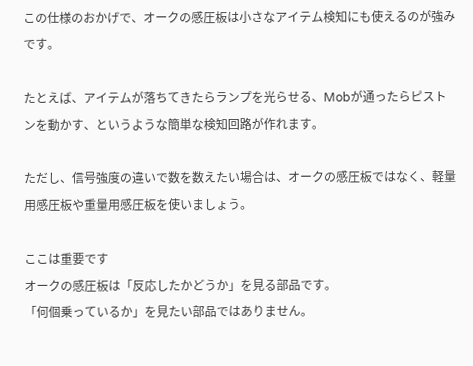この仕様のおかげで、オークの感圧板は小さなアイテム検知にも使えるのが強みです。

たとえば、アイテムが落ちてきたらランプを光らせる、Mobが通ったらピストンを動かす、というような簡単な検知回路が作れます。

ただし、信号強度の違いで数を数えたい場合は、オークの感圧板ではなく、軽量用感圧板や重量用感圧板を使いましょう。

ここは重要です
オークの感圧板は「反応したかどうか」を見る部品です。
「何個乗っているか」を見たい部品ではありません。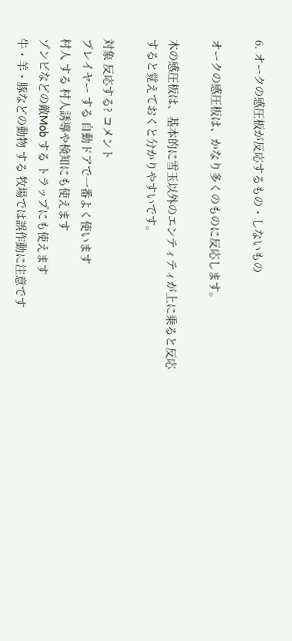6. オークの感圧板が反応するもの・しないもの

オークの感圧板は、かなり多くのものに反応します。

木の感圧板は、基本的に雪玉以外のエンティティが上に乗ると反応すると覚えておくと分かりやすいです。

対象 反応する? コメント
プレイヤー する 自動ドアで一番よく使います
村人 する 村人誘導や検知にも使えます
ゾンビなどの敵Mob する トラップにも使えます
牛・羊・豚などの動物 する 牧場では誤作動に注意です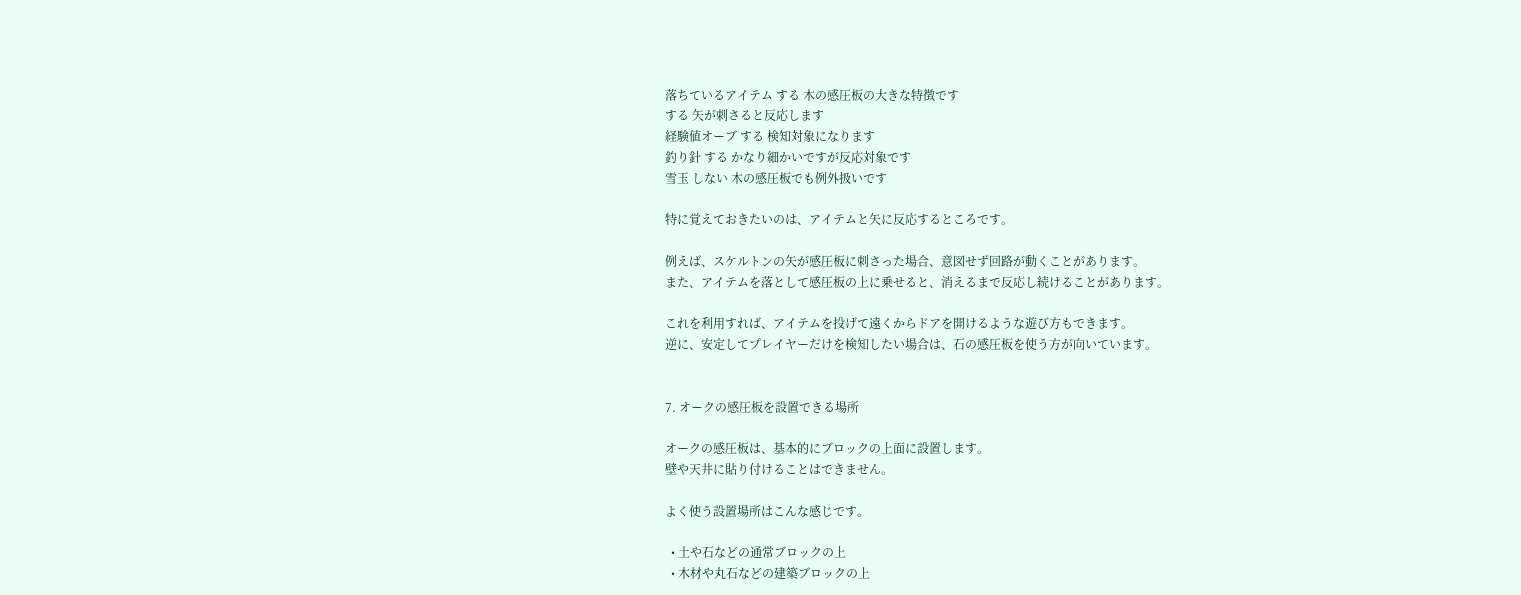落ちているアイテム する 木の感圧板の大きな特徴です
する 矢が刺さると反応します
経験値オーブ する 検知対象になります
釣り針 する かなり細かいですが反応対象です
雪玉 しない 木の感圧板でも例外扱いです

特に覚えておきたいのは、アイテムと矢に反応するところです。

例えば、スケルトンの矢が感圧板に刺さった場合、意図せず回路が動くことがあります。
また、アイテムを落として感圧板の上に乗せると、消えるまで反応し続けることがあります。

これを利用すれば、アイテムを投げて遠くからドアを開けるような遊び方もできます。
逆に、安定してプレイヤーだけを検知したい場合は、石の感圧板を使う方が向いています。


7. オークの感圧板を設置できる場所

オークの感圧板は、基本的にブロックの上面に設置します。
壁や天井に貼り付けることはできません。

よく使う設置場所はこんな感じです。

  • 土や石などの通常ブロックの上
  • 木材や丸石などの建築ブロックの上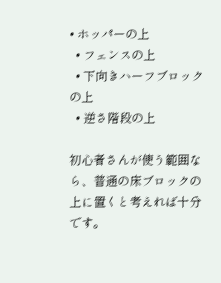• ホッパーの上
  • フェンスの上
  • 下向きハーフブロックの上
  • 逆さ階段の上

初心者さんが使う範囲なら、普通の床ブロックの上に置くと考えれば十分です。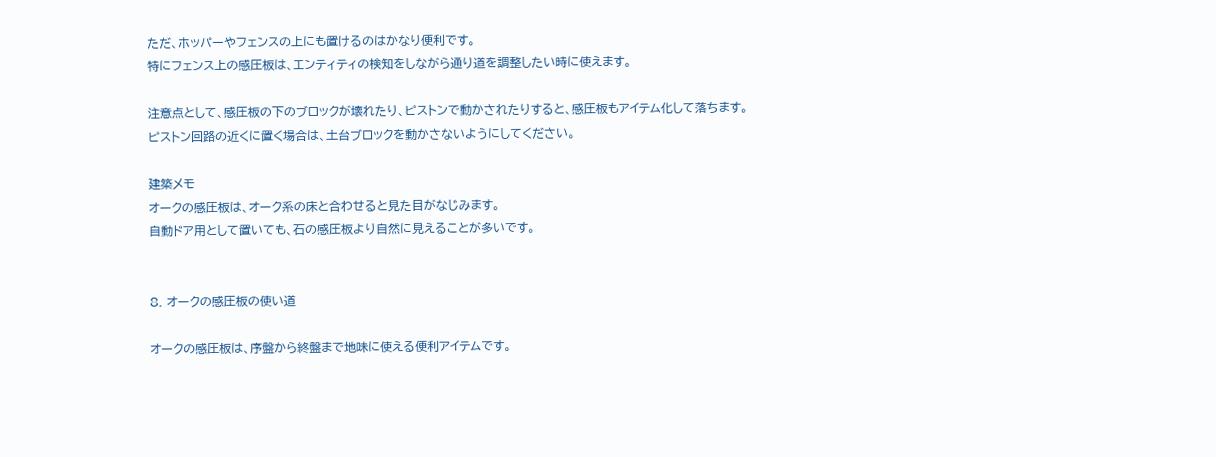ただ、ホッパーやフェンスの上にも置けるのはかなり便利です。
特にフェンス上の感圧板は、エンティティの検知をしながら通り道を調整したい時に使えます。

注意点として、感圧板の下のブロックが壊れたり、ピストンで動かされたりすると、感圧板もアイテム化して落ちます。
ピストン回路の近くに置く場合は、土台ブロックを動かさないようにしてください。

建築メモ
オークの感圧板は、オーク系の床と合わせると見た目がなじみます。
自動ドア用として置いても、石の感圧板より自然に見えることが多いです。


8. オークの感圧板の使い道

オークの感圧板は、序盤から終盤まで地味に使える便利アイテムです。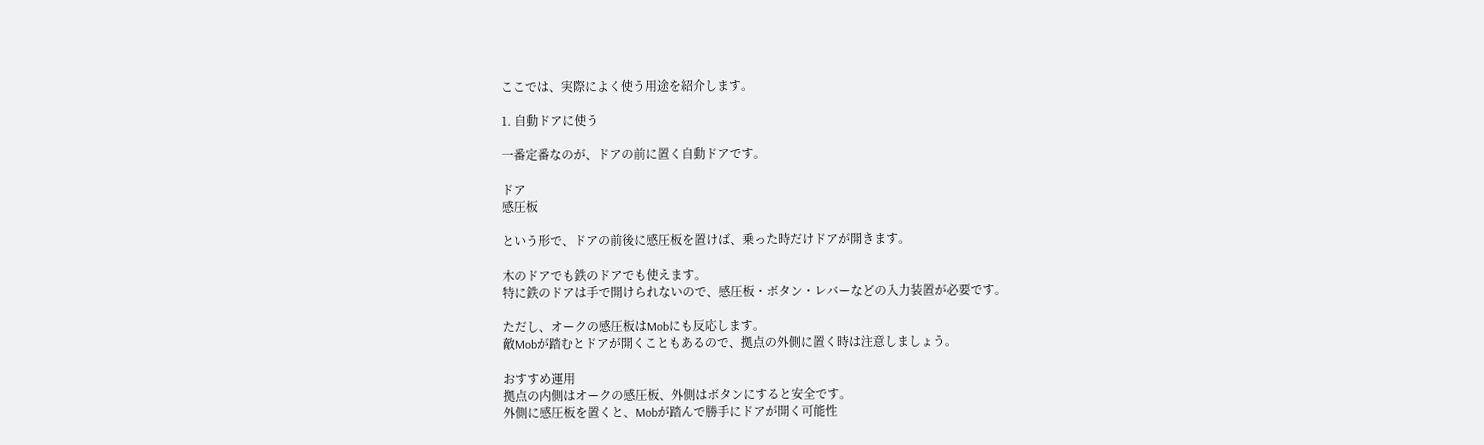ここでは、実際によく使う用途を紹介します。

1. 自動ドアに使う

一番定番なのが、ドアの前に置く自動ドアです。

ドア
感圧板

という形で、ドアの前後に感圧板を置けば、乗った時だけドアが開きます。

木のドアでも鉄のドアでも使えます。
特に鉄のドアは手で開けられないので、感圧板・ボタン・レバーなどの入力装置が必要です。

ただし、オークの感圧板はMobにも反応します。
敵Mobが踏むとドアが開くこともあるので、拠点の外側に置く時は注意しましょう。

おすすめ運用
拠点の内側はオークの感圧板、外側はボタンにすると安全です。
外側に感圧板を置くと、Mobが踏んで勝手にドアが開く可能性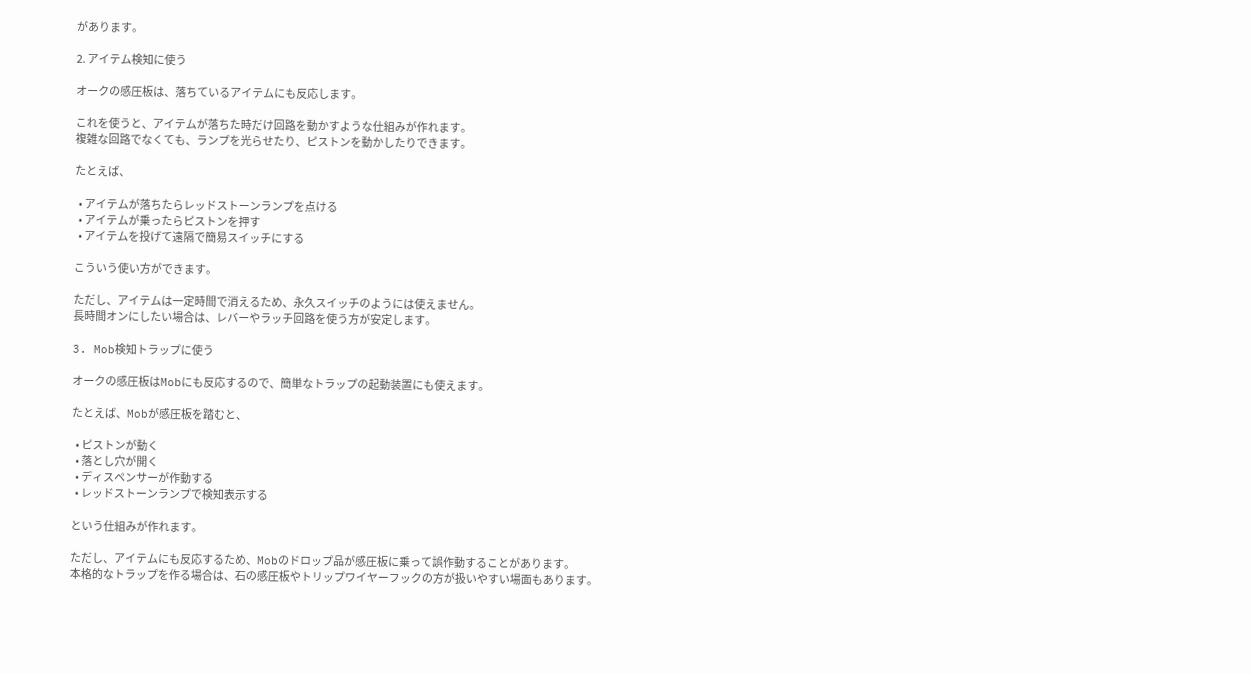があります。

2. アイテム検知に使う

オークの感圧板は、落ちているアイテムにも反応します。

これを使うと、アイテムが落ちた時だけ回路を動かすような仕組みが作れます。
複雑な回路でなくても、ランプを光らせたり、ピストンを動かしたりできます。

たとえば、

  • アイテムが落ちたらレッドストーンランプを点ける
  • アイテムが乗ったらピストンを押す
  • アイテムを投げて遠隔で簡易スイッチにする

こういう使い方ができます。

ただし、アイテムは一定時間で消えるため、永久スイッチのようには使えません。
長時間オンにしたい場合は、レバーやラッチ回路を使う方が安定します。

3. Mob検知トラップに使う

オークの感圧板はMobにも反応するので、簡単なトラップの起動装置にも使えます。

たとえば、Mobが感圧板を踏むと、

  • ピストンが動く
  • 落とし穴が開く
  • ディスペンサーが作動する
  • レッドストーンランプで検知表示する

という仕組みが作れます。

ただし、アイテムにも反応するため、Mobのドロップ品が感圧板に乗って誤作動することがあります。
本格的なトラップを作る場合は、石の感圧板やトリップワイヤーフックの方が扱いやすい場面もあります。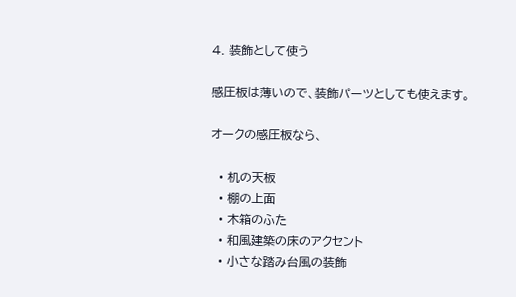4. 装飾として使う

感圧板は薄いので、装飾パーツとしても使えます。

オークの感圧板なら、

  • 机の天板
  • 棚の上面
  • 木箱のふた
  • 和風建築の床のアクセント
  • 小さな踏み台風の装飾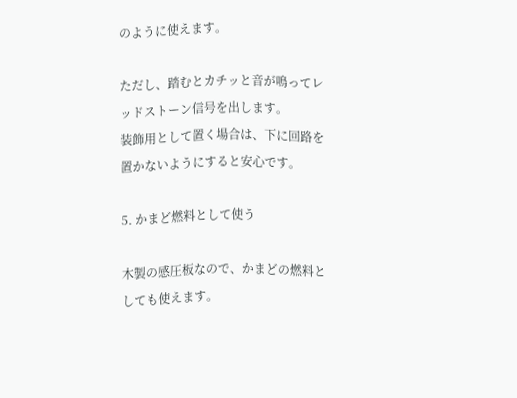のように使えます。

ただし、踏むとカチッと音が鳴ってレッドストーン信号を出します。
装飾用として置く場合は、下に回路を置かないようにすると安心です。

5. かまど燃料として使う

木製の感圧板なので、かまどの燃料としても使えます。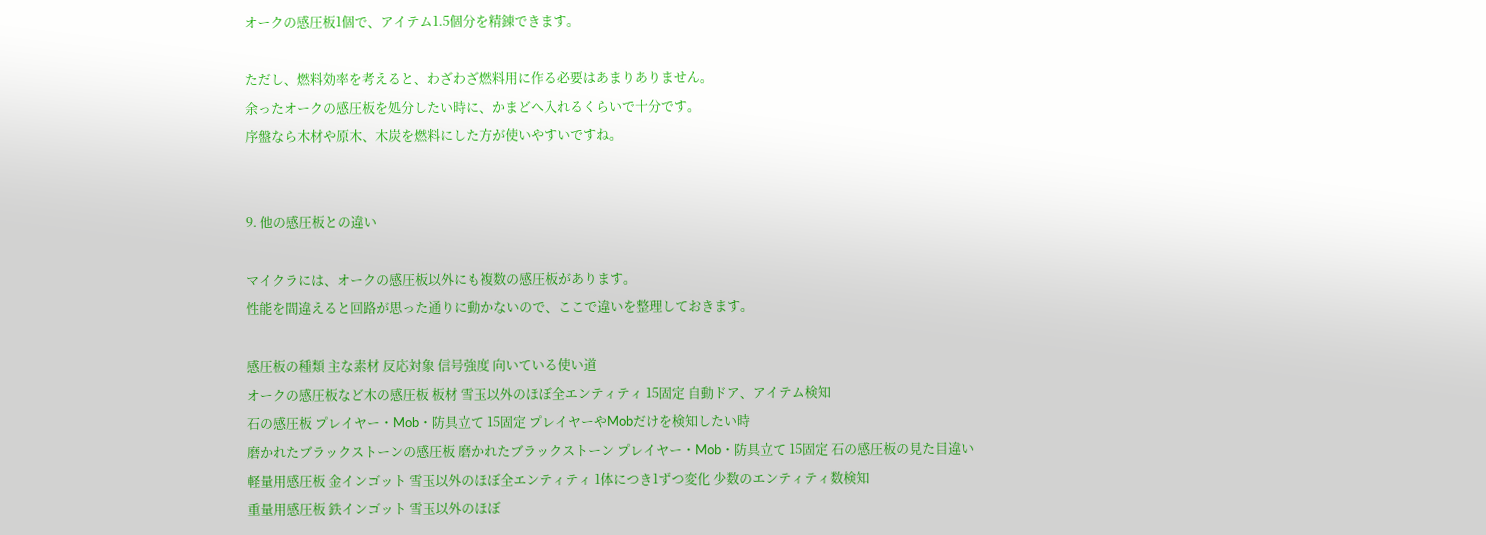オークの感圧板1個で、アイテム1.5個分を精錬できます。

ただし、燃料効率を考えると、わざわざ燃料用に作る必要はあまりありません。
余ったオークの感圧板を処分したい時に、かまどへ入れるくらいで十分です。
序盤なら木材や原木、木炭を燃料にした方が使いやすいですね。


9. 他の感圧板との違い

マイクラには、オークの感圧板以外にも複数の感圧板があります。
性能を間違えると回路が思った通りに動かないので、ここで違いを整理しておきます。

感圧板の種類 主な素材 反応対象 信号強度 向いている使い道
オークの感圧板など木の感圧板 板材 雪玉以外のほぼ全エンティティ 15固定 自動ドア、アイテム検知
石の感圧板 プレイヤー・Mob・防具立て 15固定 プレイヤーやMobだけを検知したい時
磨かれたブラックストーンの感圧板 磨かれたブラックストーン プレイヤー・Mob・防具立て 15固定 石の感圧板の見た目違い
軽量用感圧板 金インゴット 雪玉以外のほぼ全エンティティ 1体につき1ずつ変化 少数のエンティティ数検知
重量用感圧板 鉄インゴット 雪玉以外のほぼ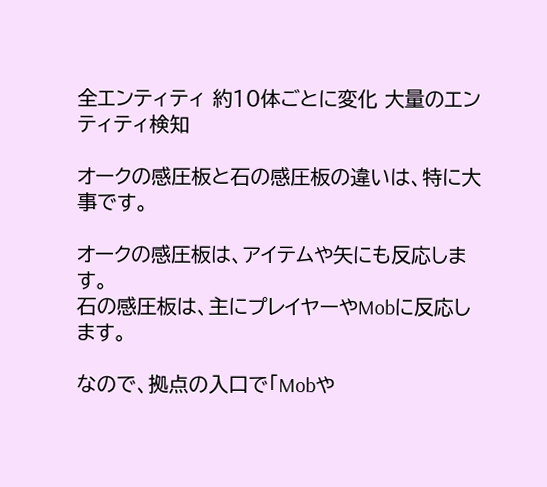全エンティティ 約10体ごとに変化 大量のエンティティ検知

オークの感圧板と石の感圧板の違いは、特に大事です。

オークの感圧板は、アイテムや矢にも反応します。
石の感圧板は、主にプレイヤーやMobに反応します。

なので、拠点の入口で「Mobや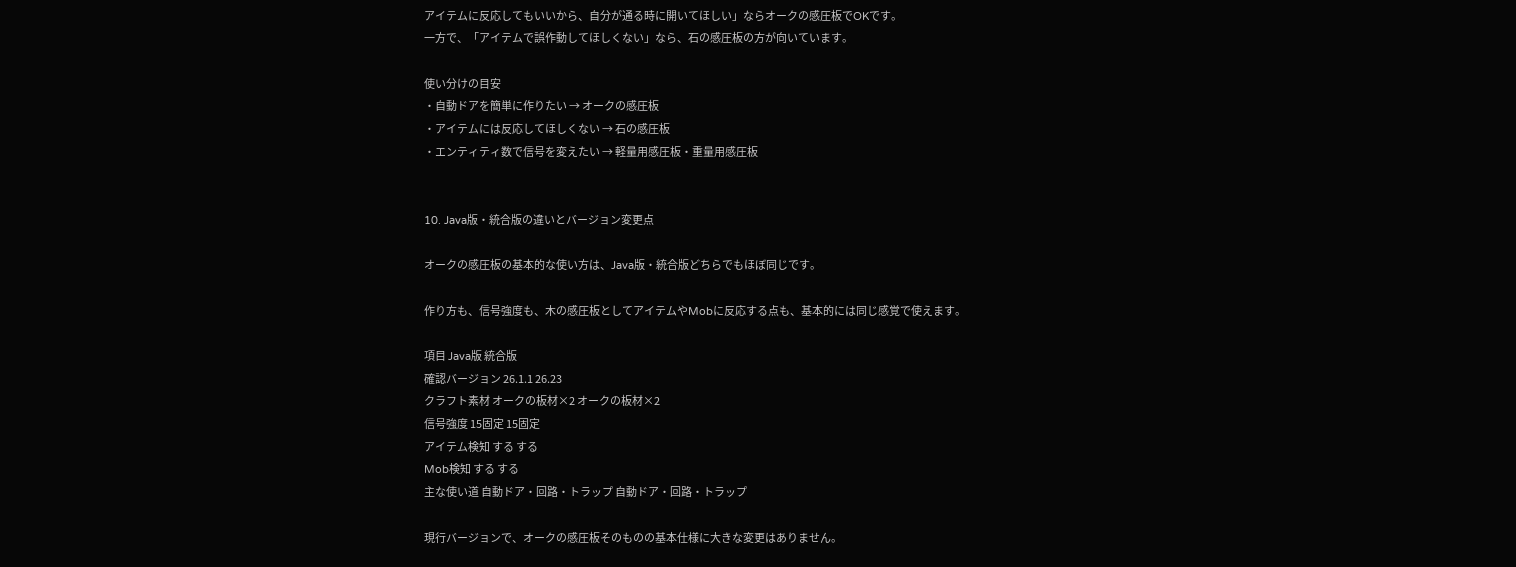アイテムに反応してもいいから、自分が通る時に開いてほしい」ならオークの感圧板でOKです。
一方で、「アイテムで誤作動してほしくない」なら、石の感圧板の方が向いています。

使い分けの目安
・自動ドアを簡単に作りたい → オークの感圧板
・アイテムには反応してほしくない → 石の感圧板
・エンティティ数で信号を変えたい → 軽量用感圧板・重量用感圧板


10. Java版・統合版の違いとバージョン変更点

オークの感圧板の基本的な使い方は、Java版・統合版どちらでもほぼ同じです。

作り方も、信号強度も、木の感圧板としてアイテムやMobに反応する点も、基本的には同じ感覚で使えます。

項目 Java版 統合版
確認バージョン 26.1.1 26.23
クラフト素材 オークの板材×2 オークの板材×2
信号強度 15固定 15固定
アイテム検知 する する
Mob検知 する する
主な使い道 自動ドア・回路・トラップ 自動ドア・回路・トラップ

現行バージョンで、オークの感圧板そのものの基本仕様に大きな変更はありません。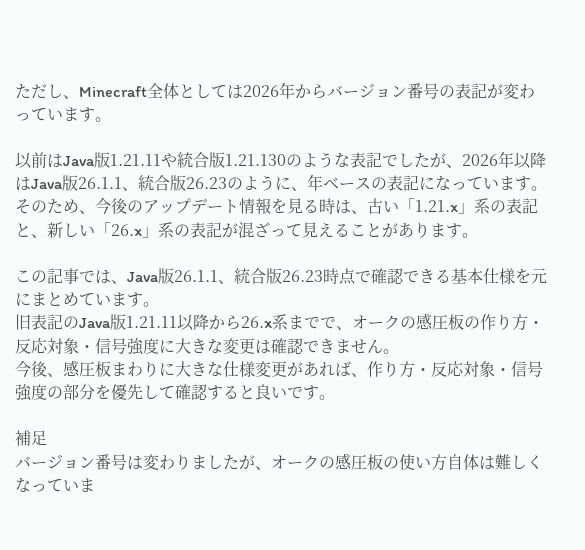ただし、Minecraft全体としては2026年からバージョン番号の表記が変わっています。

以前はJava版1.21.11や統合版1.21.130のような表記でしたが、2026年以降はJava版26.1.1、統合版26.23のように、年ベースの表記になっています。
そのため、今後のアップデート情報を見る時は、古い「1.21.x」系の表記と、新しい「26.x」系の表記が混ざって見えることがあります。

この記事では、Java版26.1.1、統合版26.23時点で確認できる基本仕様を元にまとめています。
旧表記のJava版1.21.11以降から26.x系までで、オークの感圧板の作り方・反応対象・信号強度に大きな変更は確認できません。
今後、感圧板まわりに大きな仕様変更があれば、作り方・反応対象・信号強度の部分を優先して確認すると良いです。

補足
バージョン番号は変わりましたが、オークの感圧板の使い方自体は難しくなっていま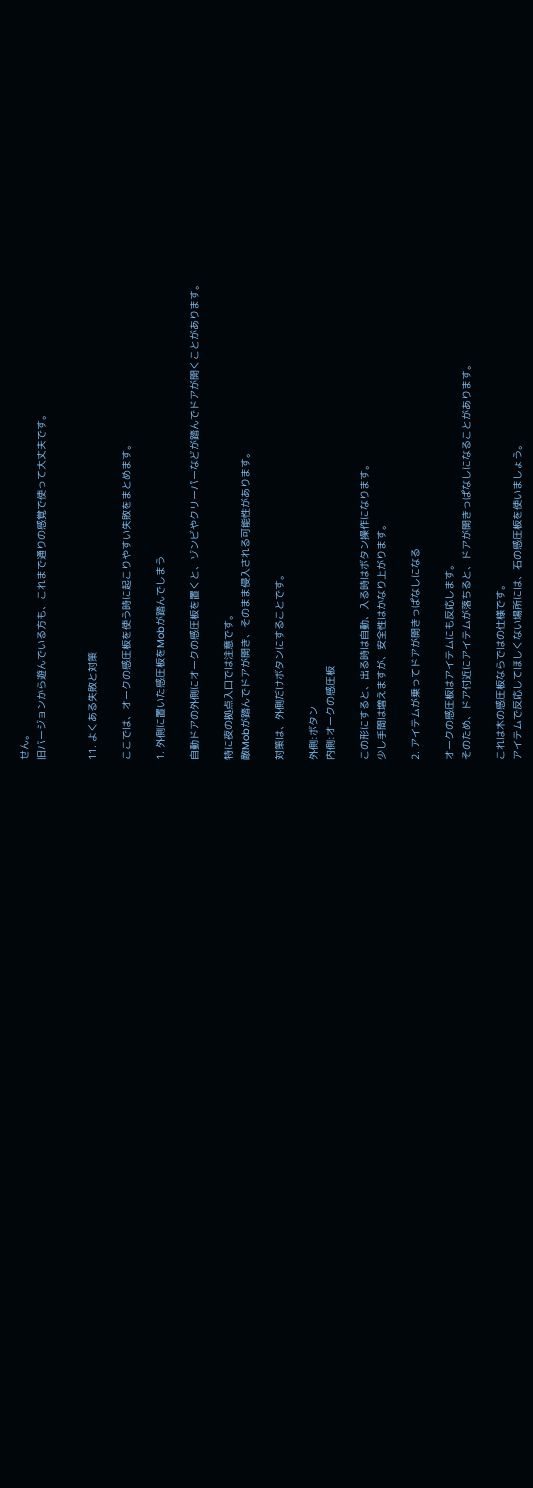せん。
旧バージョンから遊んでいる方も、これまで通りの感覚で使って大丈夫です。


11. よくある失敗と対策

ここでは、オークの感圧板を使う時に起こりやすい失敗をまとめます。

1. 外側に置いた感圧板をMobが踏んでしまう

自動ドアの外側にオークの感圧板を置くと、ゾンビやクリーパーなどが踏んでドアが開くことがあります。

特に夜の拠点入口では注意です。
敵Mobが踏んでドアが開き、そのまま侵入される可能性があります。

対策は、外側だけボタンにすることです。

外側:ボタン
内側:オークの感圧板

この形にすると、出る時は自動、入る時はボタン操作になります。
少し手間は増えますが、安全性はかなり上がります。

2. アイテムが乗ってドアが開きっぱなしになる

オークの感圧板はアイテムにも反応します。
そのため、ドア付近にアイテムが落ちると、ドアが開きっぱなしになることがあります。

これは木の感圧板ならではの仕様です。
アイテムで反応してほしくない場所には、石の感圧板を使いましょう。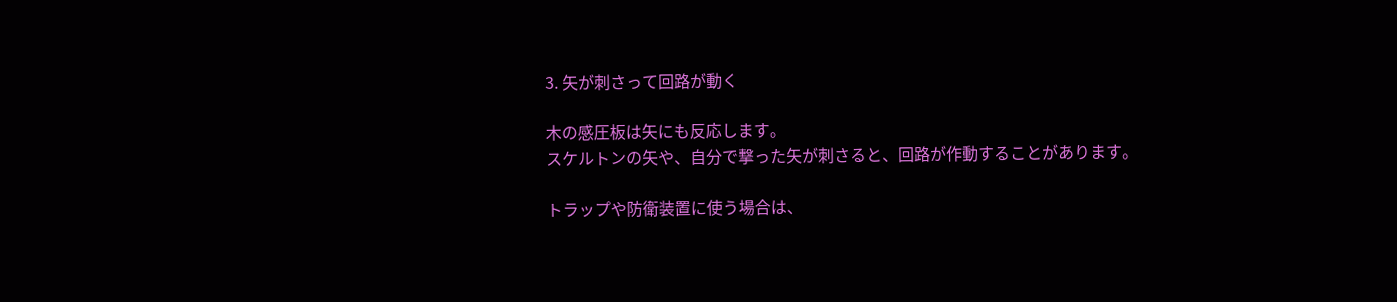3. 矢が刺さって回路が動く

木の感圧板は矢にも反応します。
スケルトンの矢や、自分で撃った矢が刺さると、回路が作動することがあります。

トラップや防衛装置に使う場合は、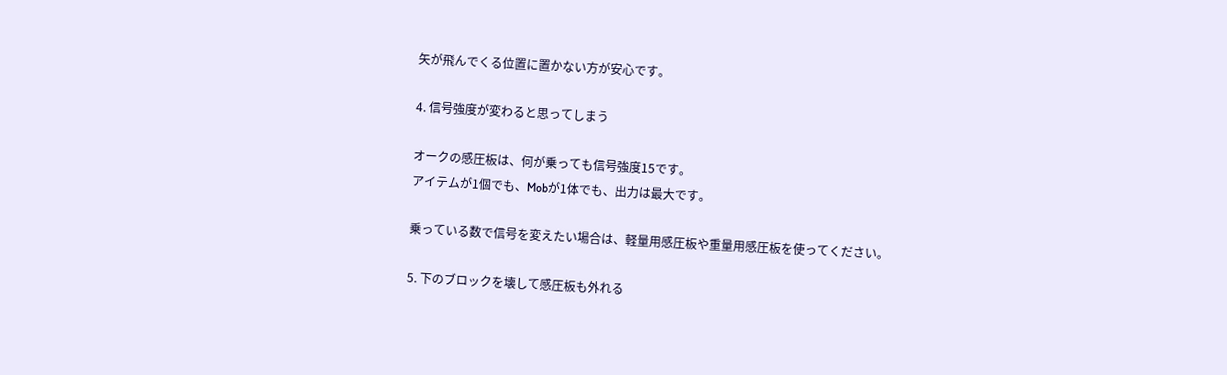矢が飛んでくる位置に置かない方が安心です。

4. 信号強度が変わると思ってしまう

オークの感圧板は、何が乗っても信号強度15です。
アイテムが1個でも、Mobが1体でも、出力は最大です。

乗っている数で信号を変えたい場合は、軽量用感圧板や重量用感圧板を使ってください。

5. 下のブロックを壊して感圧板も外れる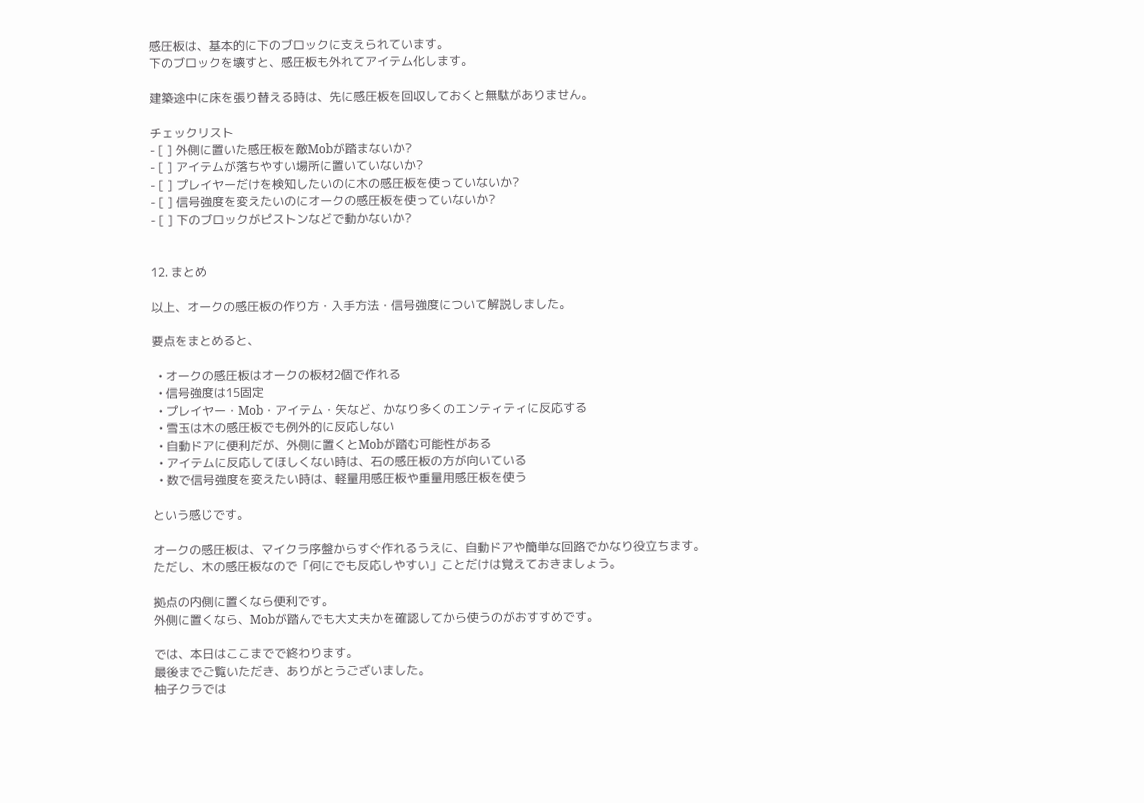感圧板は、基本的に下のブロックに支えられています。
下のブロックを壊すと、感圧板も外れてアイテム化します。

建築途中に床を張り替える時は、先に感圧板を回収しておくと無駄がありません。

チェックリスト
- [ ] 外側に置いた感圧板を敵Mobが踏まないか?
- [ ] アイテムが落ちやすい場所に置いていないか?
- [ ] プレイヤーだけを検知したいのに木の感圧板を使っていないか?
- [ ] 信号強度を変えたいのにオークの感圧板を使っていないか?
- [ ] 下のブロックがピストンなどで動かないか?


12. まとめ

以上、オークの感圧板の作り方・入手方法・信号強度について解説しました。

要点をまとめると、

  • オークの感圧板はオークの板材2個で作れる
  • 信号強度は15固定
  • プレイヤー・Mob・アイテム・矢など、かなり多くのエンティティに反応する
  • 雪玉は木の感圧板でも例外的に反応しない
  • 自動ドアに便利だが、外側に置くとMobが踏む可能性がある
  • アイテムに反応してほしくない時は、石の感圧板の方が向いている
  • 数で信号強度を変えたい時は、軽量用感圧板や重量用感圧板を使う

という感じです。

オークの感圧板は、マイクラ序盤からすぐ作れるうえに、自動ドアや簡単な回路でかなり役立ちます。
ただし、木の感圧板なので「何にでも反応しやすい」ことだけは覚えておきましょう。

拠点の内側に置くなら便利です。
外側に置くなら、Mobが踏んでも大丈夫かを確認してから使うのがおすすめです。

では、本日はここまでで終わります。
最後までご覧いただき、ありがとうございました。
柚子クラでは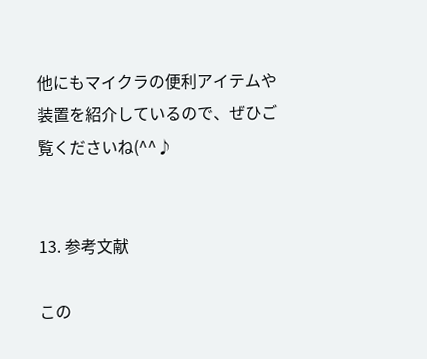他にもマイクラの便利アイテムや装置を紹介しているので、ぜひご覧くださいね(^^♪


13. 参考文献

この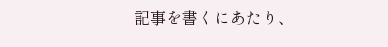記事を書くにあたり、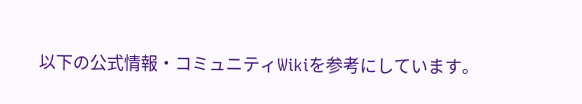以下の公式情報・コミュニティWikiを参考にしています。